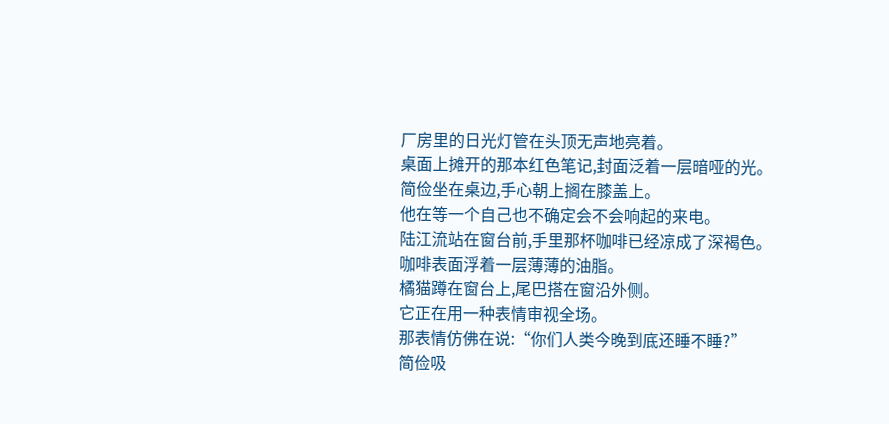厂房里的日光灯管在头顶无声地亮着。
桌面上摊开的那本红色笔记,封面泛着一层暗哑的光。
简俭坐在桌边,手心朝上搁在膝盖上。
他在等一个自己也不确定会不会响起的来电。
陆江流站在窗台前,手里那杯咖啡已经凉成了深褐色。
咖啡表面浮着一层薄薄的油脂。
橘猫蹲在窗台上,尾巴搭在窗沿外侧。
它正在用一种表情审视全场。
那表情仿佛在说:“你们人类今晚到底还睡不睡?”
简俭吸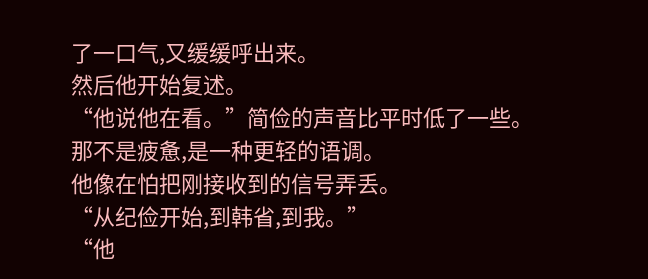了一口气,又缓缓呼出来。
然后他开始复述。
“他说他在看。”简俭的声音比平时低了一些。
那不是疲惫,是一种更轻的语调。
他像在怕把刚接收到的信号弄丢。
“从纪俭开始,到韩省,到我。”
“他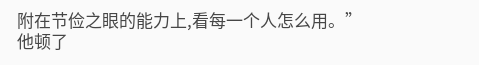附在节俭之眼的能力上,看每一个人怎么用。”
他顿了